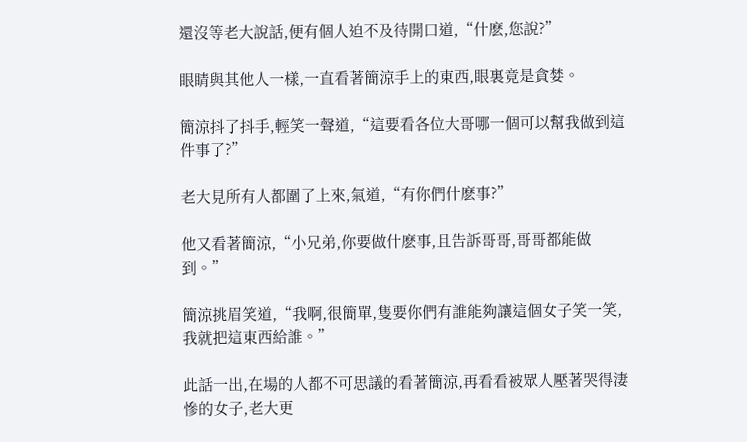還沒等老大說話,便有個人迫不及待開口道,“什麽,您說?”

眼睛與其他人一樣,一直看著簡涼手上的東西,眼裏竟是貪婪。

簡涼抖了抖手,輕笑一聲道,“這要看各位大哥哪一個可以幫我做到這件事了?”

老大見所有人都圍了上來,氣道,“有你們什麽事?”

他又看著簡涼,“小兄弟,你要做什麽事,且告訴哥哥,哥哥都能做到。”

簡涼挑眉笑道,“我啊,很簡單,隻要你們有誰能夠讓這個女子笑一笑,我就把這東西給誰。”

此話一出,在場的人都不可思議的看著簡涼,再看看被眾人壓著哭得淒慘的女子,老大更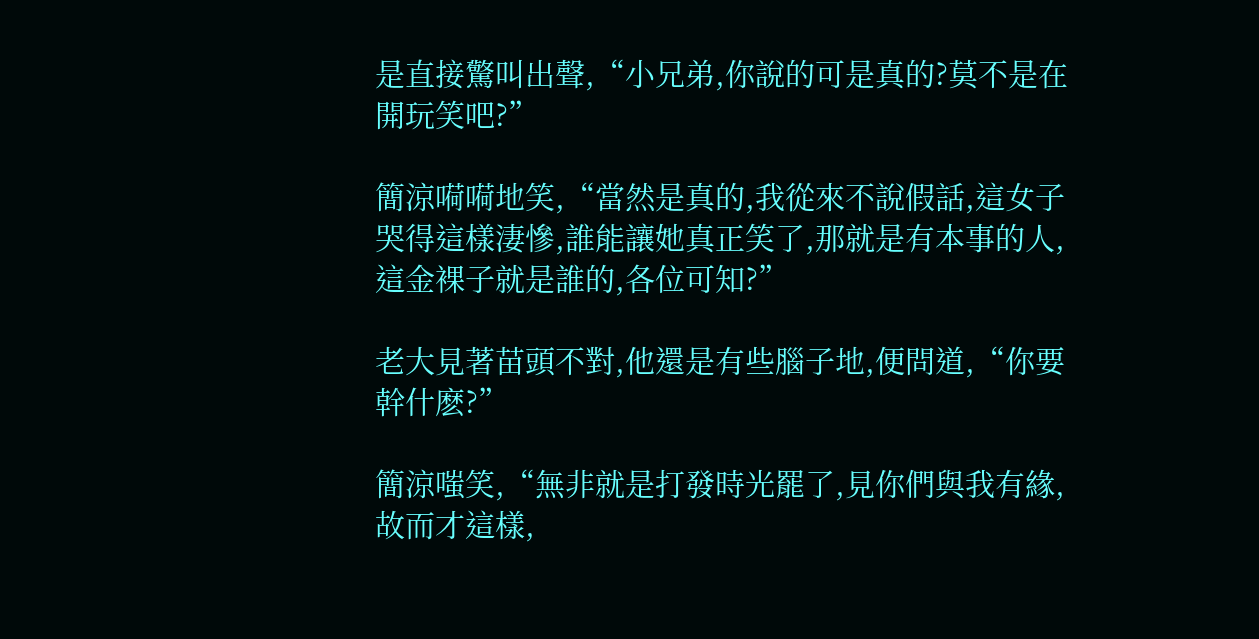是直接驚叫出聲,“小兄弟,你說的可是真的?莫不是在開玩笑吧?”

簡涼嗬嗬地笑,“當然是真的,我從來不說假話,這女子哭得這樣淒慘,誰能讓她真正笑了,那就是有本事的人,這金裸子就是誰的,各位可知?”

老大見著苗頭不對,他還是有些腦子地,便問道,“你要幹什麽?”

簡涼嗤笑,“無非就是打發時光罷了,見你們與我有緣,故而才這樣,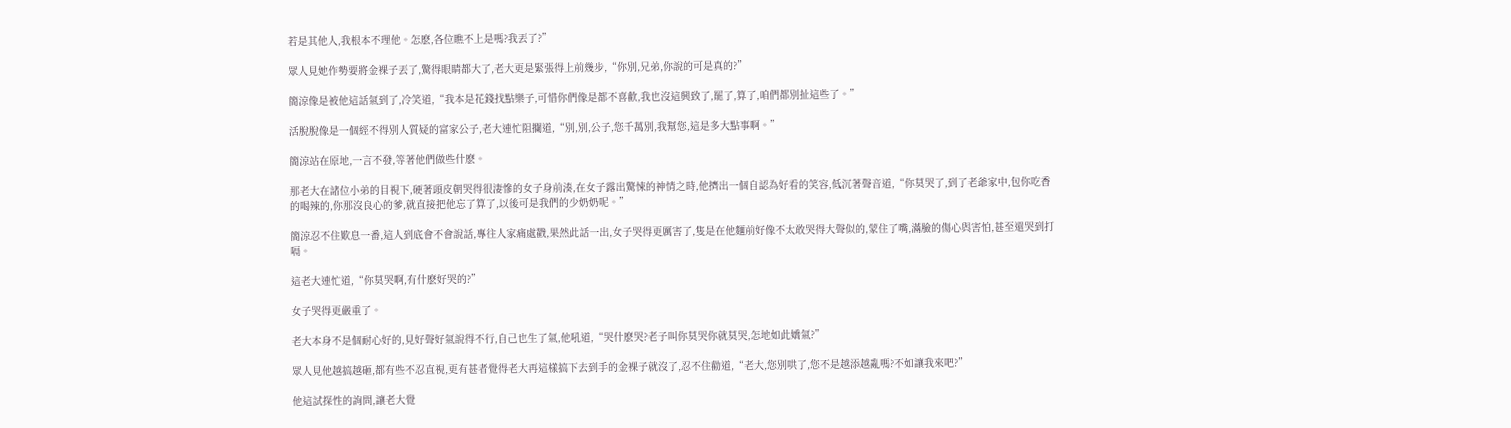若是其他人,我根本不理他。怎麽,各位瞧不上是嗎?我丟了?”

眾人見她作勢要將金裸子丟了,驚得眼睛都大了,老大更是緊張得上前幾步,“你別,兄弟,你說的可是真的?”

簡涼像是被他這話氣到了,冷笑道,“我本是花錢找點樂子,可惜你們像是都不喜歡,我也沒這興致了,罷了,算了,咱們都別扯這些了。”

活脫脫像是一個經不得別人質疑的富家公子,老大連忙阻攔道,“別,別,公子,您千萬別,我幫您,這是多大點事啊。”

簡涼站在原地,一言不發,等著他們做些什麽。

那老大在諸位小弟的目視下,硬著頭皮朝哭得很淒慘的女子身前湊,在女子露出驚悚的神情之時,他擠出一個自認為好看的笑容,低沉著聲音道,“你莫哭了,到了老爺家中,包你吃香的喝辣的,你那沒良心的爹,就直接把他忘了算了,以後可是我們的少奶奶呢。”

簡涼忍不住歎息一番,這人到底會不會說話,專往人家痛處戳,果然此話一出,女子哭得更厲害了,隻是在他麵前好像不太敢哭得大聲似的,蒙住了嘴,滿臉的傷心與害怕,甚至還哭到打嗝。

這老大連忙道,“你莫哭啊,有什麽好哭的?”

女子哭得更嚴重了。

老大本身不是個耐心好的,見好聲好氣說得不行,自己也生了氣,他吼道,“哭什麽哭?老子叫你莫哭你就莫哭,怎地如此嬌氣?”

眾人見他越搞越砸,都有些不忍直視,更有甚者覺得老大再這樣搞下去到手的金裸子就沒了,忍不住勸道,“老大,您別哄了,您不是越添越亂嗎?不如讓我來吧?”

他這試探性的詢問,讓老大覺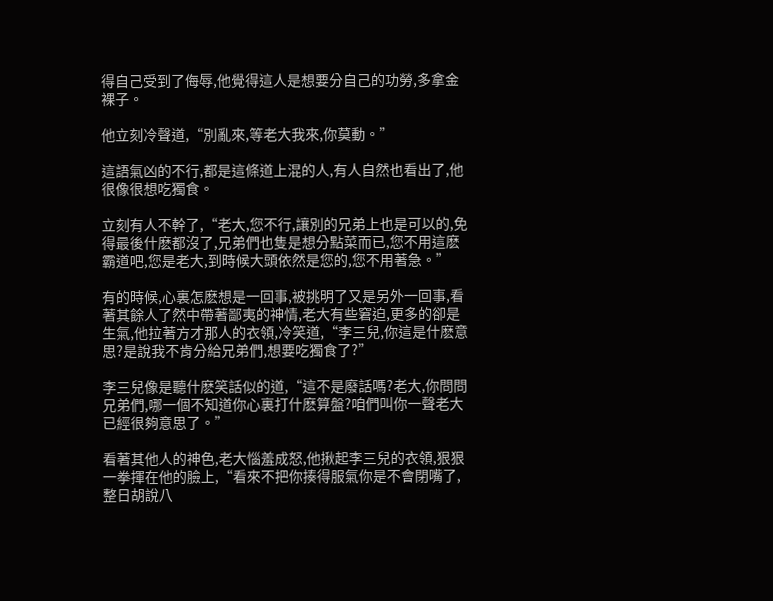得自己受到了侮辱,他覺得這人是想要分自己的功勞,多拿金裸子。

他立刻冷聲道,“別亂來,等老大我來,你莫動。”

這語氣凶的不行,都是這條道上混的人,有人自然也看出了,他很像很想吃獨食。

立刻有人不幹了,“老大,您不行,讓別的兄弟上也是可以的,免得最後什麽都沒了,兄弟們也隻是想分點菜而已,您不用這麽霸道吧,您是老大,到時候大頭依然是您的,您不用著急。”

有的時候,心裏怎麽想是一回事,被挑明了又是另外一回事,看著其餘人了然中帶著鄙夷的神情,老大有些窘迫,更多的卻是生氣,他拉著方才那人的衣領,冷笑道,“李三兒,你這是什麽意思?是說我不肯分給兄弟們,想要吃獨食了?”

李三兒像是聽什麽笑話似的道,“這不是廢話嗎?老大,你問問兄弟們,哪一個不知道你心裏打什麽算盤?咱們叫你一聲老大已經很夠意思了。”

看著其他人的神色,老大惱羞成怒,他揪起李三兒的衣領,狠狠一拳揮在他的臉上,“看來不把你揍得服氣你是不會閉嘴了,整日胡說八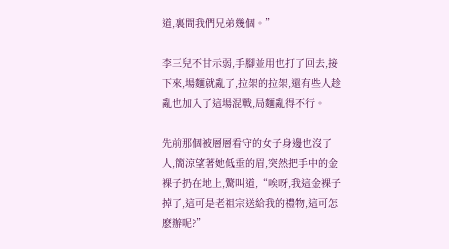道,裏間我們兄弟幾個。”

李三兒不甘示弱,手腳並用也打了回去,接下來,場麵就亂了,拉架的拉架,還有些人趁亂也加入了這場混戰,局麵亂得不行。

先前那個被層層看守的女子身邊也沒了人,簡涼望著她低垂的眉,突然把手中的金裸子扔在地上,驚叫道,“唉呀,我這金裸子掉了,這可是老祖宗送給我的禮物,這可怎麽辦呢?”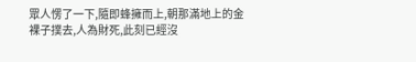眾人愣了一下,隨即蜂擁而上,朝那滿地上的金裸子撲去,人為財死,此刻已經沒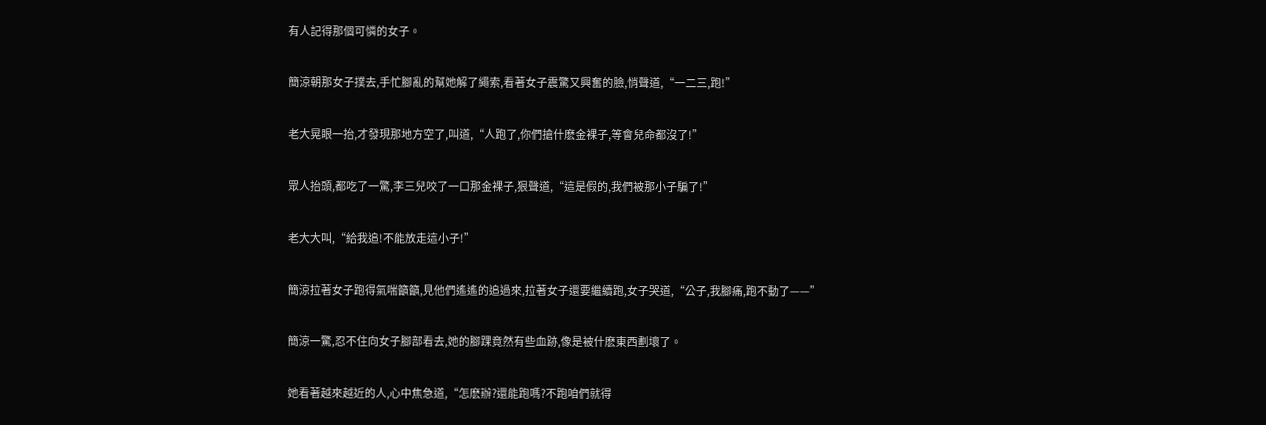有人記得那個可憐的女子。

簡涼朝那女子撲去,手忙腳亂的幫她解了繩索,看著女子震驚又興奮的臉,悄聲道,“一二三,跑!”

老大晃眼一抬,才發現那地方空了,叫道,“人跑了,你們搶什麽金裸子,等會兒命都沒了!”

眾人抬頭,都吃了一驚,李三兒咬了一口那金裸子,狠聲道,“這是假的,我們被那小子騙了!”

老大大叫,“給我追!不能放走這小子!”

簡涼拉著女子跑得氣喘籲籲,見他們遙遙的追過來,拉著女子還要繼續跑,女子哭道,“公子,我腳痛,跑不動了——”

簡涼一驚,忍不住向女子腳部看去,她的腳踝竟然有些血跡,像是被什麽東西劃壞了。

她看著越來越近的人,心中焦急道,“怎麽辦?還能跑嗎?不跑咱們就得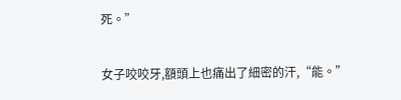死。”

女子咬咬牙,額頭上也痛出了細密的汗,“能。”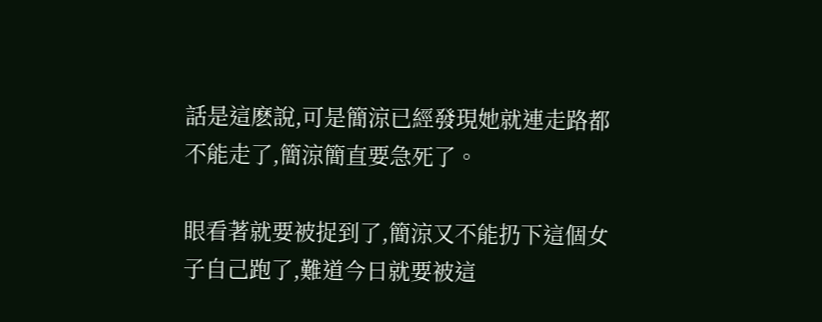話是這麽說,可是簡涼已經發現她就連走路都不能走了,簡涼簡直要急死了。

眼看著就要被捉到了,簡涼又不能扔下這個女子自己跑了,難道今日就要被這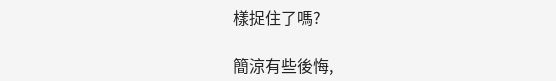樣捉住了嗎?

簡涼有些後悔,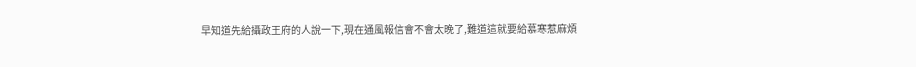早知道先給攝政王府的人說一下,現在通風報信會不會太晚了,難道這就要給慕寒惹麻煩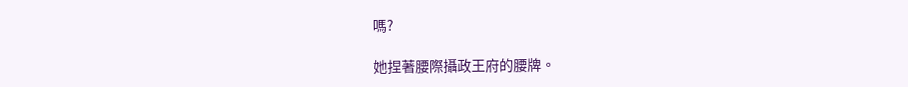嗎?

她捏著腰際攝政王府的腰牌。